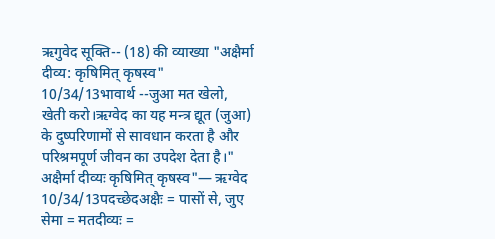ऋगुवेद सूक्ति-- (18) की व्याख्या "अक्षैर्मा दीव्य: कृषिमित् कृषस्व" 10/34/13भावार्थ --जुआ मत खेलो, खेती करो।ऋग्वेद का यह मन्त्र द्यूत (जुआ) के दुष्परिणामों से सावधान करता है और परिश्रमपूर्ण जीवन का उपदेश देता है।" अक्षैर्मा दीव्यः कृषिमित् कृषस्व"— ऋग्वेद 10/34/13पदच्छेदअक्षैः = पासों से, जुए सेमा = मतदीव्यः =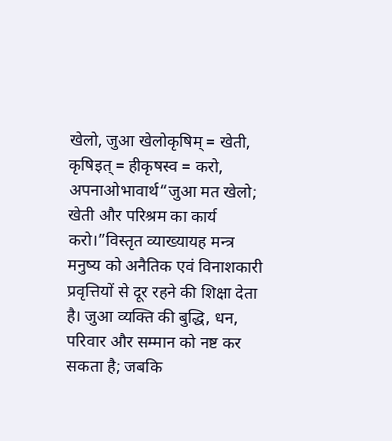खेलो, जुआ खेलोकृषिम् = खेती, कृषिइत् = हीकृषस्व = करो, अपनाओभावार्थ“जुआ मत खेलो; खेती और परिश्रम का कार्य करो।”विस्तृत व्याख्यायह मन्त्र मनुष्य को अनैतिक एवं विनाशकारी प्रवृत्तियों से दूर रहने की शिक्षा देता है। जुआ व्यक्ति की बुद्धि, धन, परिवार और सम्मान को नष्ट कर सकता है; जबकि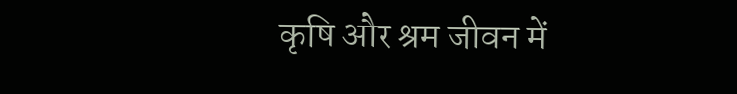कृषि और श्रम जीवन में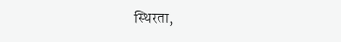स्थिरता,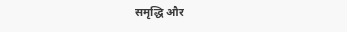समृद्धि और